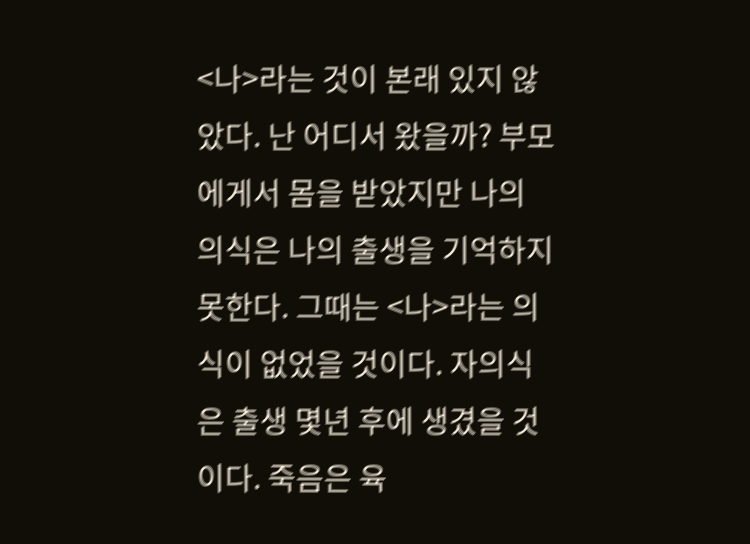<나>라는 것이 본래 있지 않았다. 난 어디서 왔을까? 부모에게서 몸을 받았지만 나의 의식은 나의 출생을 기억하지 못한다. 그때는 <나>라는 의식이 없었을 것이다. 자의식은 출생 몇년 후에 생겼을 것이다. 죽음은 육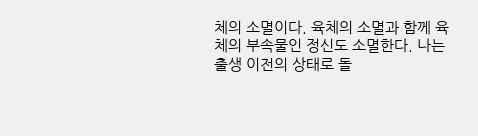체의 소멸이다. 육체의 소멸과 함께 육체의 부속물인 정신도 소멸한다. 나는 출생 이전의 상태로 돌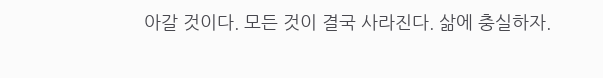아갈 것이다. 모든 것이 결국 사라진다. 삶에 충실하자.